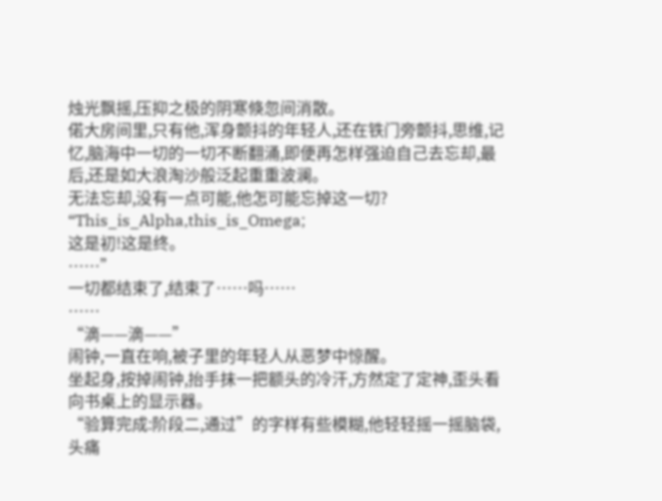烛光飘摇,压抑之极的阴寒倏忽间消散。
偌大房间里,只有他,浑身颤抖的年轻人,还在铁门旁颤抖,思维,记忆,脑海中一切的一切不断翻涌,即便再怎样强迫自己去忘却,最后,还是如大浪淘沙般泛起重重波澜。
无法忘却,没有一点可能,他怎可能忘掉这一切?
“This_is_Alpha,this_is_Omega;
这是初!这是终。
……”
一切都结束了,结束了……吗……
……
“滴——滴——”
闹钟,一直在响,被子里的年轻人从恶梦中惊醒。
坐起身,按掉闹钟,抬手抹一把额头的冷汗,方然定了定神,歪头看向书桌上的显示器。
“验算完成:阶段二,通过”的字样有些模糊,他轻轻摇一摇脑袋,头痛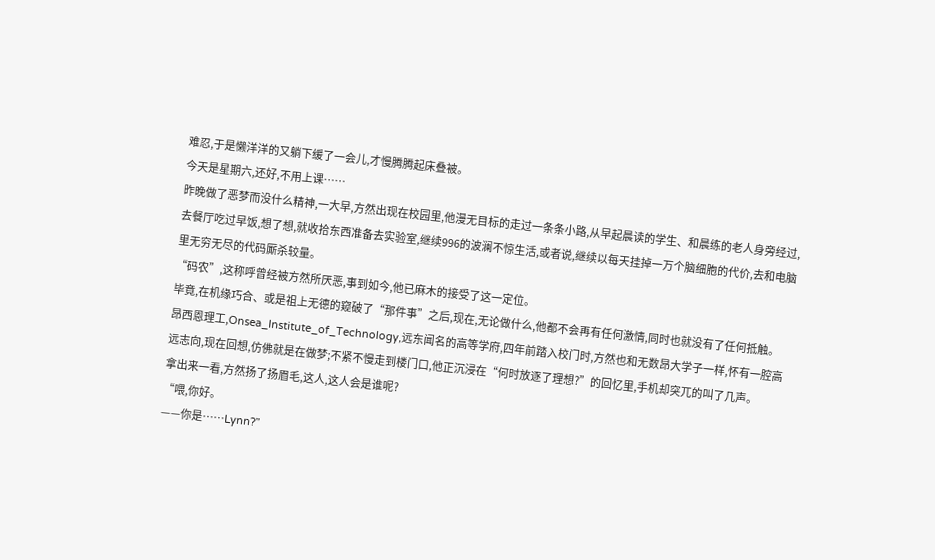难忍,于是懒洋洋的又躺下缓了一会儿,才慢腾腾起床叠被。
今天是星期六,还好,不用上课……
昨晚做了恶梦而没什么精神,一大早,方然出现在校园里,他漫无目标的走过一条条小路,从早起晨读的学生、和晨练的老人身旁经过,去餐厅吃过早饭,想了想,就收拾东西准备去实验室,继续996的波澜不惊生活,或者说,继续以每天挂掉一万个脑细胞的代价,去和电脑里无穷无尽的代码厮杀较量。
“码农”,这称呼曾经被方然所厌恶,事到如今,他已麻木的接受了这一定位。
毕竟,在机缘巧合、或是祖上无德的窥破了“那件事”之后,现在,无论做什么,他都不会再有任何激情,同时也就没有了任何抵触。
昂西恩理工,Onsea_Institute_of_Technology,远东闻名的高等学府,四年前踏入校门时,方然也和无数昂大学子一样,怀有一腔高远志向,现在回想,仿佛就是在做梦;不紧不慢走到楼门口,他正沉浸在“何时放逐了理想?”的回忆里,手机却突兀的叫了几声。
拿出来一看,方然扬了扬眉毛,这人,这人会是谁呢?
“喂,你好。
——你是……Lynn?”